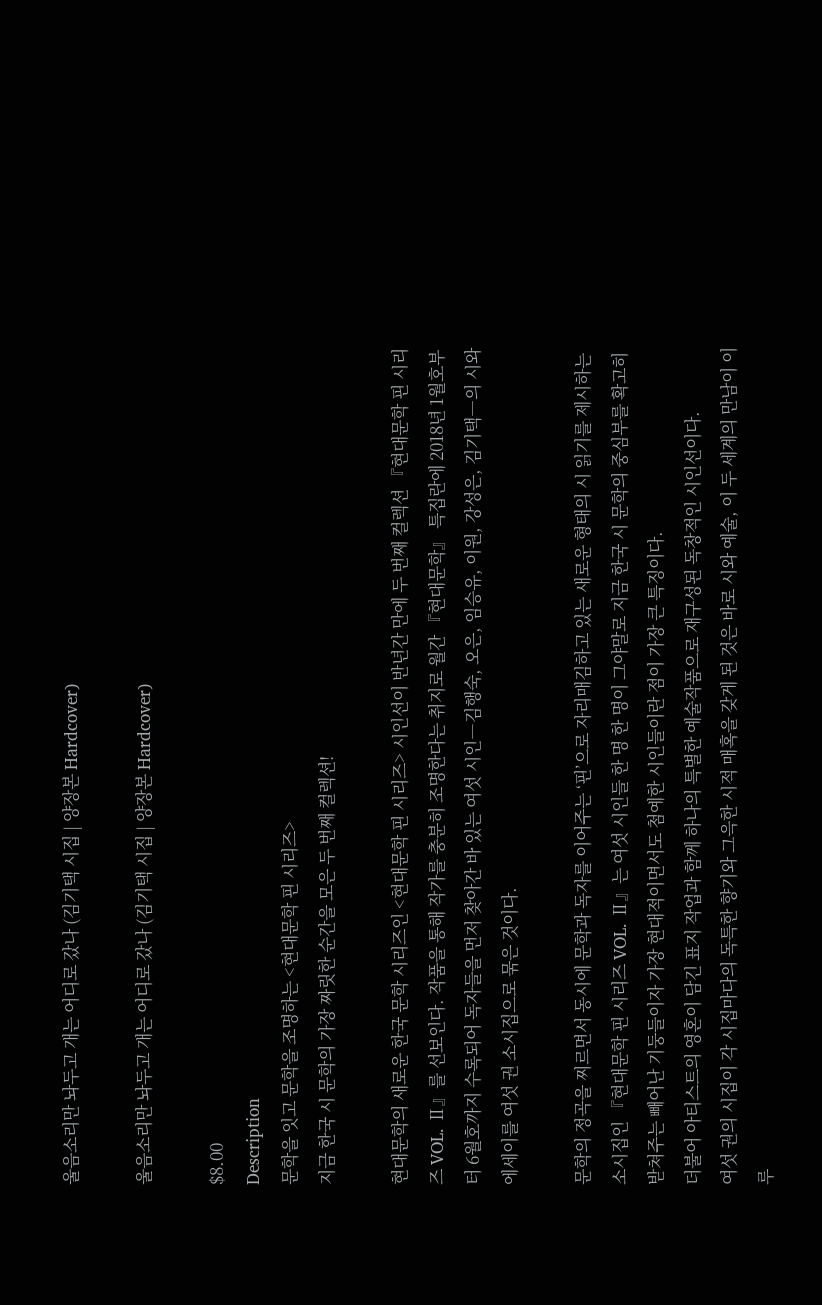울음소리만 놔두고 개는 어디로 갔나 (김기택 시집 | 양장본 Hardcover)

울음소리만 놔두고 개는 어디로 갔나 (김기택 시집 | 양장본 Hardcover)

$8.00
Description
문학을 잇고 문학을 조명하는 <현대문학 핀 시리즈>
지금 한국 시 문학의 가장 짜릿한 순간을 모은 두 번째 컬렉션!

현대문학의 새로운 한국 문학 시리즈인 <현대문학 핀 시리즈> 시인선이 반년간 만에 두 번째 컬렉션 『현대문학 핀 시리즈 VOL. Ⅱ』를 선보인다. 작품을 통해 작가를 충분히 조명한다는 취지로 월간 『현대문학』 특집란에 2018년 1월호부터 6월호까지 수록되어 독자들을 먼저 찾아간 바 있는 여섯 시인―김행숙, 오은, 임승유, 이원, 강성은, 김기택―의 시와 에세이를 여섯 권 소시집으로 묶은 것이다.

문학의 정곡을 찌르면서 동시에 문학과 독자를 이어주는 ‘핀’으로 자리매김하고 있는 새로운 형태의 시 읽기를 제시하는 소시집인 『현대문학 핀 시리즈 VOL. Ⅱ』는 여섯 시인들 한 명 한 명이 그야말로 지금 한국 시 문학의 중심부를 확고히 받쳐주는 빼어난 기둥들이자 가장 현대적이면서도 첨예한 시인들이란 점이 가장 큰 특징이다.
더불어 아티스트의 영혼이 담긴 표지 작업과 함께 하나의 특별한 예술작품으로 재구성된 독창적인 시인선이다.
여섯 권의 시집이 각 시집마다의 독특한 향기와 그윽한 시적 매혹을 갖게 된 것은 바로 시와 예술, 이 두 세계의 만남이 이루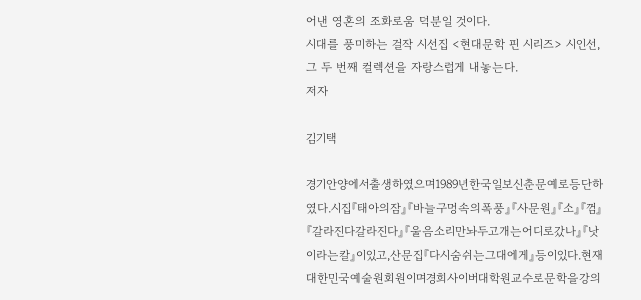어낸 영혼의 조화로움 덕분일 것이다.
시대를 풍미하는 걸작 시선집 <현대문학 핀 시리즈> 시인선, 그 두 번째 컬렉션을 자랑스럽게 내놓는다.
저자

김기택

경기안양에서출생하였으며1989년한국일보신춘문예로등단하였다.시집『태아의잠』『바늘구멍속의폭풍』『사문원』『소』『껌』『갈라진다갈라진다』『울음소리만놔두고개는어디로갔나』『낫이라는칼』이있고,산문집『다시숨쉬는그대에게』등이있다.현재대한민국예술원회원이며경희사이버대학원교수로문학을강의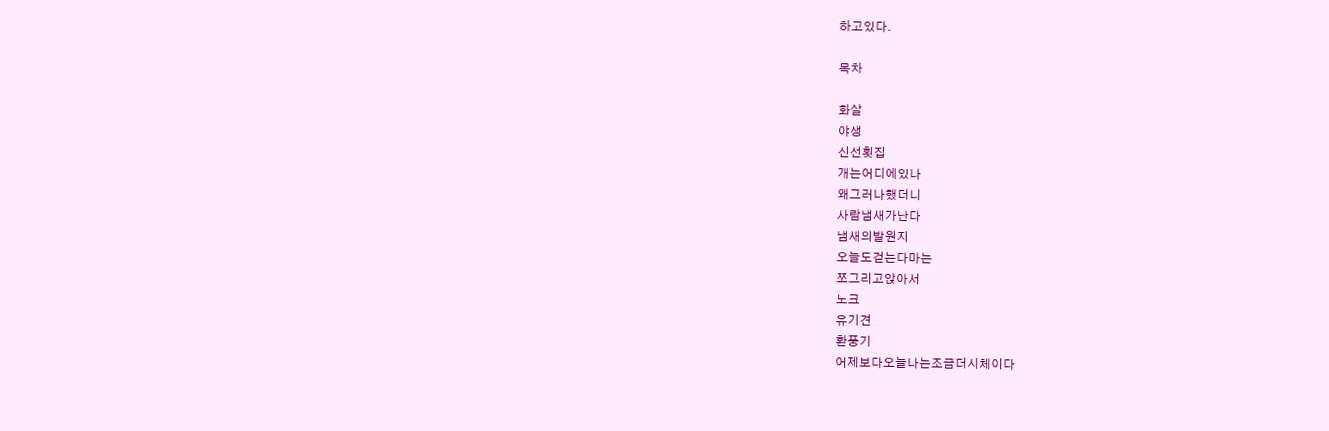하고있다.

목차

화살
야생
신선횟집
개는어디에있나
왜그러나했더니
사람냄새가난다
냄새의발원지
오늘도걷는다마는
쪼그리고앉아서
노크
유기견
환풍기
어제보다오늘나는조금더시체이다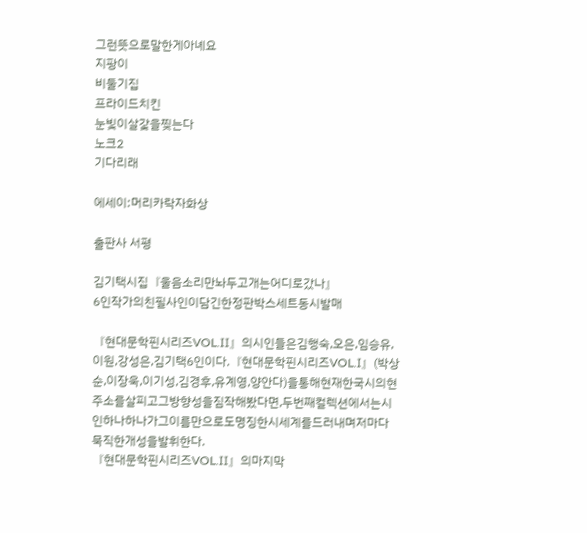그런뜻으로말한게아녜요
지팡이
비둘기집
프라이드치킨
눈빛이살갗을찢는다
노크2
기다리래

에세이:머리카락자화상

출판사 서평

김기택시집『울음소리만놔두고개는어디로갔나』
6인작가의친필사인이담긴한정판박스세트동시발매

『현대문학핀시리즈VOL.Ⅱ』의시인들은김행숙,오은,임승유,이원,강성은,김기택6인이다.『현대문학핀시리즈VOL.Ⅰ』(박상순,이장욱,이기성,김경후,유계영,양안다)을통해현재한국시의현주소를살피고그방향성을짐작해봤다면,두번째컬렉션에서는시인하나하나가그이름만으로도명징한시세계를드러내며저마다묵직한개성을발휘한다.
『현대문학핀시리즈VOL.Ⅱ』의마지막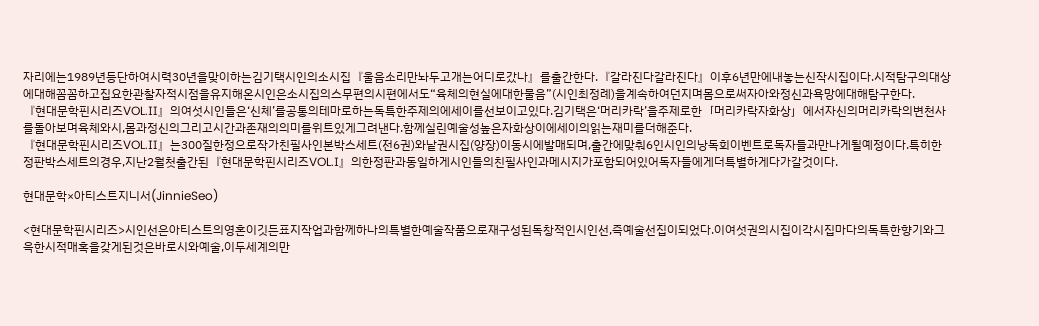자리에는1989년등단하여시력30년을맞이하는김기택시인의소시집『울음소리만놔두고개는어디로갔나』를출간한다.『갈라진다갈라진다』이후6년만에내놓는신작시집이다.시적탐구의대상에대해꼼꼼하고집요한관찰자적시점을유지해온시인은소시집의스무편의시편에서도“육체의현실에대한물음”(시인최정례)을계속하여던지며몸으로써자아와정신과욕망에대해탐구한다.
『현대문학핀시리즈VOL.Ⅱ』의여섯시인들은‘신체’를공통의테마로하는독특한주제의에세이를선보이고있다.김기택은‘머리카락’을주제로한「머리카락자화상」에서자신의머리카락의변천사를돌아보며육체와시,몸과정신의그리고시간과존재의의미를위트있게그려낸다.함께실린예술성높은자화상이에세이의읽는재미를더해준다.
『현대문학핀시리즈VOL.Ⅱ』는300질한정으로작가친필사인본박스세트(전6권)와낱권시집(양장)이동시에발매되며,출간에맞춰6인시인의낭독회이벤트로독자들과만나게될예정이다.특히한정판박스세트의경우,지난2월첫출간된『현대문학핀시리즈VOL.Ⅰ』의한정판과동일하게시인들의친필사인과메시지가포함되어있어독자들에게더특별하게다가갈것이다.

현대문학×아티스트지니서(JinnieSeo)

<현대문학핀시리즈>시인선은아티스트의영혼이깃든표지작업과함께하나의특별한예술작품으로재구성된독창적인시인선,즉예술선집이되었다.이여섯권의시집이각시집마다의독특한향기와그윽한시적매혹을갖게된것은바로시와예술,이두세계의만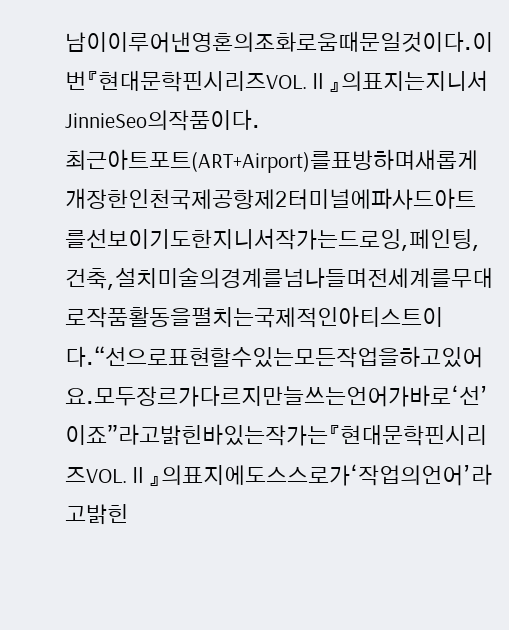남이이루어낸영혼의조화로움때문일것이다.이번『현대문학핀시리즈VOL.Ⅱ』의표지는지니서JinnieSeo의작품이다.
최근아트포트(ART+Airport)를표방하며새롭게개장한인천국제공항제2터미널에파사드아트를선보이기도한지니서작가는드로잉,페인팅,건축,설치미술의경계를넘나들며전세계를무대로작품활동을펼치는국제적인아티스트이다.“선으로표현할수있는모든작업을하고있어요.모두장르가다르지만늘쓰는언어가바로‘선’이죠”라고밝힌바있는작가는『현대문학핀시리즈VOL.Ⅱ』의표지에도스스로가‘작업의언어’라고밝힌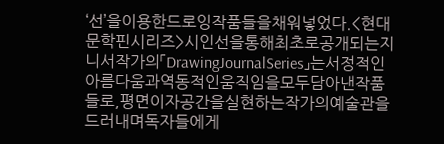‘선’을이용한드로잉작품들을채워넣었다.<현대문학핀시리즈>시인선을통해최초로공개되는지니서작가의「DrawingJournalSeries」는서정적인아름다움과역동적인움직임을모두담아낸작품들로,평면이자공간을실현하는작가의예술관을드러내며독자들에게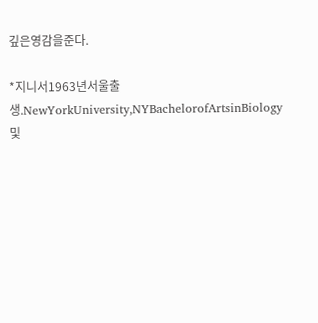깊은영감을준다.

*지니서1963년서울출생.NewYorkUniversity,NYBachelorofArtsinBiology및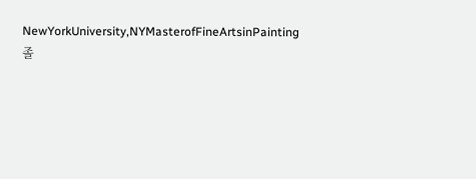NewYorkUniversity,NYMasterofFineArtsinPainting졸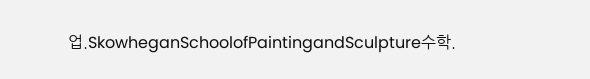업.SkowheganSchoolofPaintingandSculpture수학.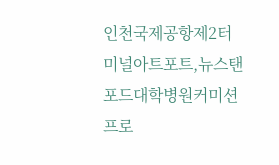인천국제공항제2터미널아트포트,뉴스탠포드대학병원커미션프로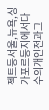젝트등서울,뉴욕,싱가포르등지에서다수의개인전과그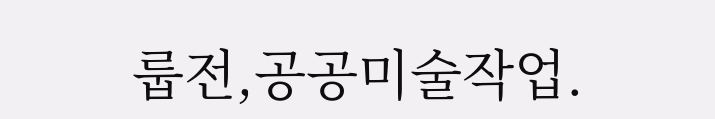룹전,공공미술작업.